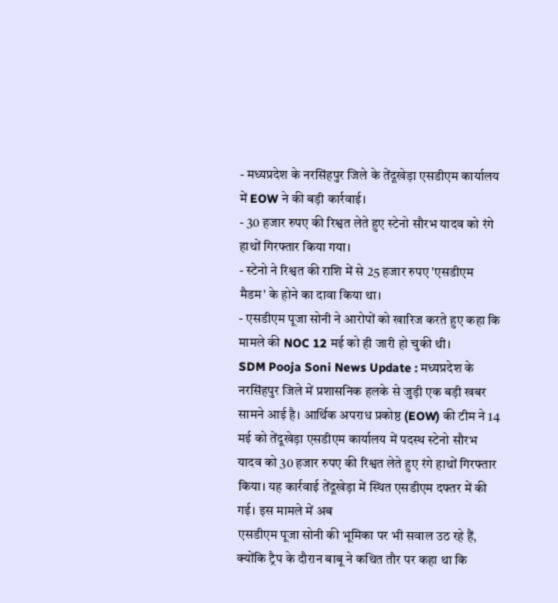- मध्यप्रदेश के नरसिंहपुर जिले के तेंदूखेड़ा एसडीएम कार्यालय में EOW ने की बड़ी कार्रवाई।
- 30 हजार रुपए की रिश्वत लेते हुए स्टेनो सौरभ यादव को रंगे हाथों गिरफ्तार किया गया।
- स्टेनो ने रिश्वत की राशि में से 25 हजार रुपए 'एसडीएम मैडम' के होने का दावा किया था।
- एसडीएम पूजा सोनी ने आरोपों को खारिज करते हुए कहा कि मामले की NOC 12 मई को ही जारी हो चुकी थी।
SDM Pooja Soni News Update : मध्यप्रदेश के
नरसिंहपुर जिले में प्रशासनिक हलके से जुड़ी एक बड़ी खबर सामने आई है। आर्थिक अपराध प्रकोष्ठ (EOW) की टीम ने 14 मई को तेंदूखेड़ा एसडीएम कार्यालय में पदस्थ स्टेनो सौरभ यादव को 30 हजार रुपए की रिश्वत लेते हुए रंगे हाथों गिरफ्तार किया। यह कार्रवाई तेंदूखेड़ा में स्थित एसडीएम दफ्तर में की गई। इस मामले में अब
एसडीएम पूजा सोनी की भूमिका पर भी सवाल उठ रहे हैं, क्योंकि ट्रैप के दौरान बाबू ने कथित तौर पर कहा था कि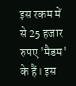इस रकम में से 25 हजार रुपए 'मैडम' के हैं। इस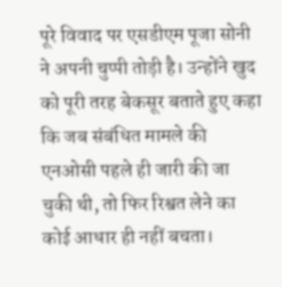पूरे विवाद पर एसडीएम पूजा सोनी ने अपनी चुप्पी तोड़ी है। उन्होंने खुद को पूरी तरह बेकसूर बताते हुए कहा कि जब संबंधित मामले की एनओसी पहले ही जारी की जा चुकी थी, तो फिर रिश्वत लेने का कोई आधार ही नहीं बचता।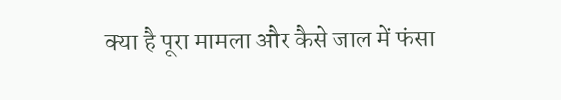क्या है पूरा मामला और कैसे जाल में फंसा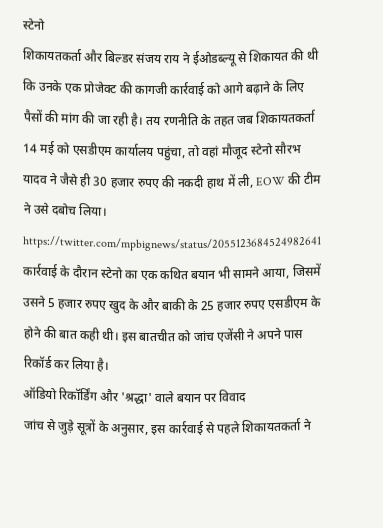स्टेनो
शिकायतकर्ता और बिल्डर संजय राय ने ईओडब्ल्यू से शिकायत की थी कि उनके एक प्रोजेक्ट की कागजी कार्रवाई को आगे बढ़ाने के लिए पैसों की मांग की जा रही है। तय रणनीति के तहत जब शिकायतकर्ता 14 मई को एसडीएम कार्यालय पहुंचा, तो वहां मौजूद स्टेनो सौरभ यादव ने जैसे ही 30 हजार रुपए की नकदी हाथ में ली, EOW की टीम ने उसे दबोच लिया। https://twitter.com/mpbignews/status/2055123684524982641 कार्रवाई के दौरान स्टेनो का एक कथित बयान भी सामने आया, जिसमें उसने 5 हजार रुपए खुद के और बाकी के 25 हजार रुपए एसडीएम के होने की बात कही थी। इस बातचीत को जांच एजेंसी ने अपने पास रिकॉर्ड कर लिया है।
ऑडियो रिकॉर्डिंग और 'श्रद्धा' वाले बयान पर विवाद
जांच से जुड़े सूत्रों के अनुसार, इस कार्रवाई से पहले शिकायतकर्ता ने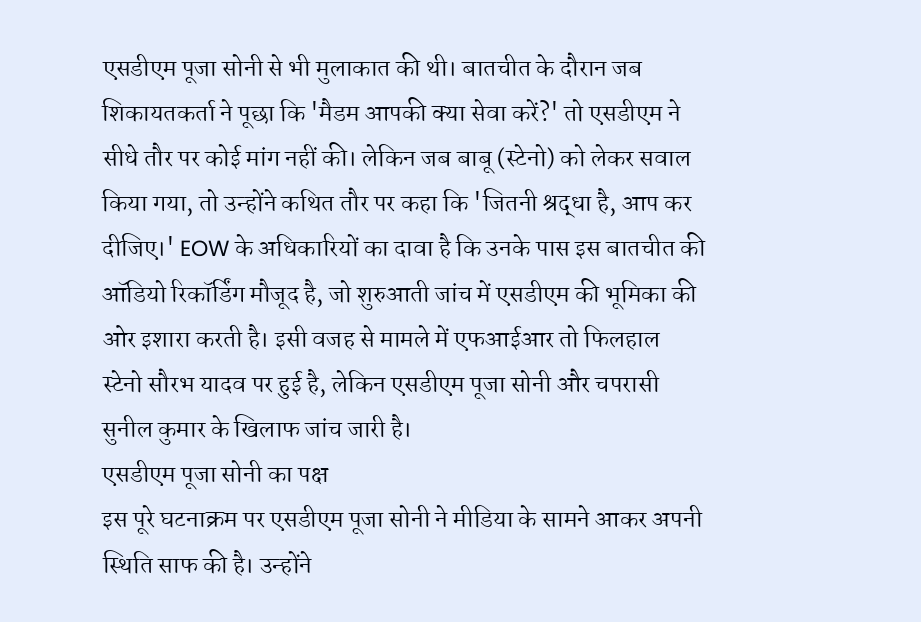एसडीएम पूजा सोनी से भी मुलाकात की थी। बातचीत के दौरान जब शिकायतकर्ता ने पूछा कि 'मैडम आपकी क्या सेवा करें?' तो एसडीएम ने सीधे तौर पर कोई मांग नहीं की। लेकिन जब बाबू (स्टेनो) को लेकर सवाल किया गया, तो उन्होंने कथित तौर पर कहा कि 'जितनी श्रद्धा है, आप कर दीजिए।' EOW के अधिकारियों का दावा है कि उनके पास इस बातचीत की ऑडियो रिकॉर्डिंग मौजूद है, जो शुरुआती जांच में एसडीएम की भूमिका की ओर इशारा करती है। इसी वजह से मामले में एफआईआर तो फिलहाल स्टेनो सौरभ यादव पर हुई है, लेकिन एसडीएम पूजा सोनी और चपरासी सुनील कुमार के खिलाफ जांच जारी है।
एसडीएम पूजा सोनी का पक्ष
इस पूरे घटनाक्रम पर एसडीएम पूजा सोनी ने मीडिया के सामने आकर अपनी स्थिति साफ की है। उन्होंने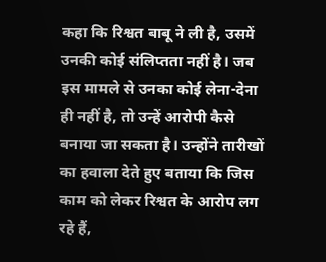कहा कि रिश्वत बाबू ने ली है, उसमें उनकी कोई संलिप्तता नहीं है। जब इस मामले से उनका कोई लेना-देना ही नहीं है, तो उन्हें आरोपी कैसे बनाया जा सकता है। उन्होंने तारीखों का हवाला देते हुए बताया कि जिस काम को लेकर रिश्वत के आरोप लग रहे हैं,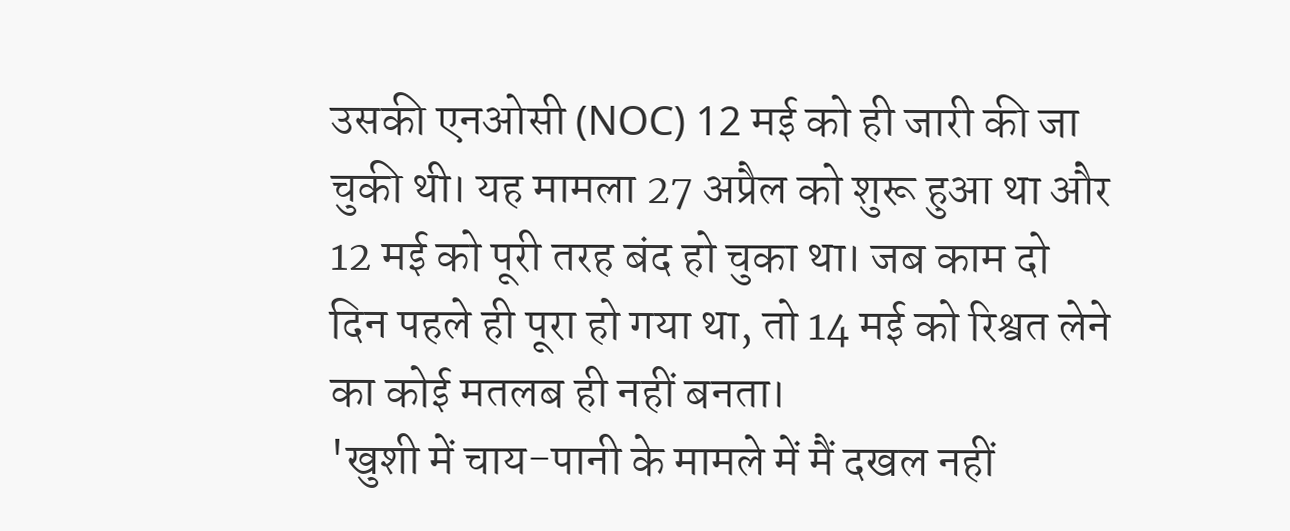उसकी एनओसी (NOC) 12 मई को ही जारी की जा चुकी थी। यह मामला 27 अप्रैल को शुरू हुआ था और 12 मई को पूरी तरह बंद हो चुका था। जब काम दो दिन पहले ही पूरा हो गया था, तो 14 मई को रिश्वत लेने का कोई मतलब ही नहीं बनता।
'खुशी में चाय-पानी के मामले में मैं दखल नहीं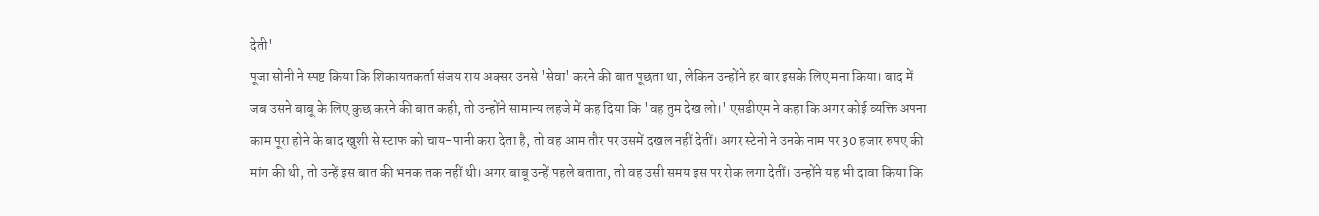देती'
पूजा सोनी ने स्पष्ट किया कि शिकायतकर्ता संजय राय अक्सर उनसे 'सेवा' करने की बात पूछता था, लेकिन उन्होंने हर बार इसके लिए मना किया। बाद में जब उसने बाबू के लिए कुछ करने की बात कही, तो उन्होंने सामान्य लहजे में कह दिया कि 'वह तुम देख लो।' एसडीएम ने कहा कि अगर कोई व्यक्ति अपना काम पूरा होने के बाद खुशी से स्टाफ को चाय-पानी करा देता है, तो वह आम तौर पर उसमें दखल नहीं देतीं। अगर स्टेनो ने उनके नाम पर 30 हजार रुपए की मांग की थी, तो उन्हें इस बात की भनक तक नहीं थी। अगर बाबू उन्हें पहले बताता, तो वह उसी समय इस पर रोक लगा देतीं। उन्होंने यह भी दावा किया कि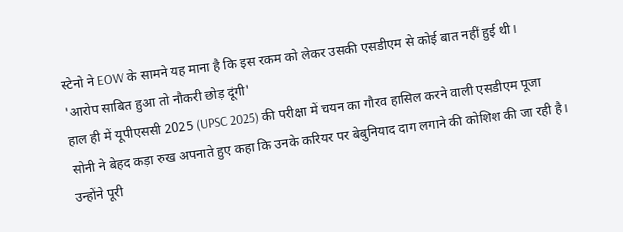स्टेनो ने EOW के सामने यह माना है कि इस रकम को लेकर उसकी एसडीएम से कोई बात नहीं हुई थी।
'आरोप साबित हुआ तो नौकरी छोड़ दूंगी'
हाल ही में यूपीएससी 2025 (UPSC 2025) की परीक्षा में चयन का गौरव हासिल करने वाली एसडीएम पूजा सोनी ने बेहद कड़ा रुख अपनाते हुए कहा कि उनके करियर पर बेबुनियाद दाग लगाने की कोशिश की जा रही है। उन्होंने पूरी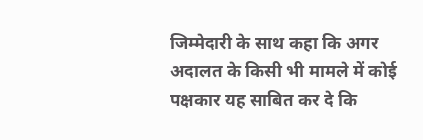जिम्मेदारी के साथ कहा कि अगर अदालत के किसी भी मामले में कोई पक्षकार यह साबित कर दे कि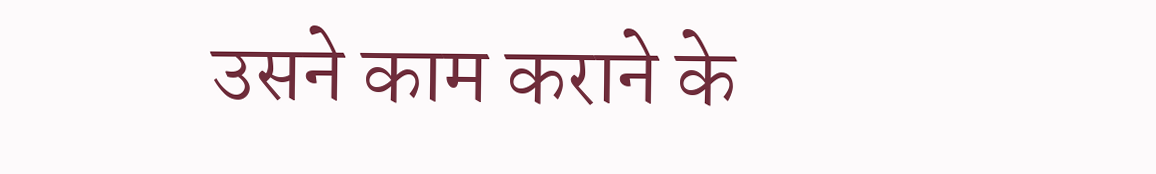उसने काम कराने के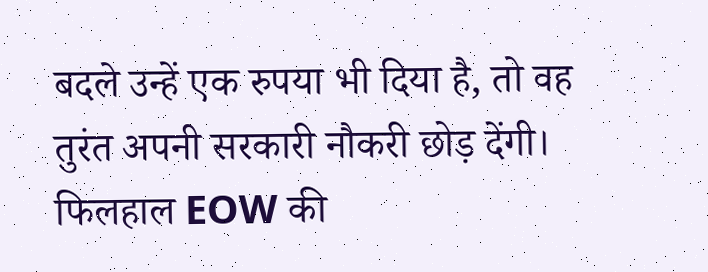बदले उन्हें एक रुपया भी दिया है, तो वह तुरंत अपनी सरकारी नौकरी छोड़ देंगी। फिलहाल EOW की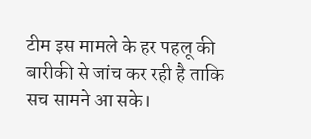टीम इस मामले के हर पहलू की बारीकी से जांच कर रही है ताकि सच सामने आ सके।